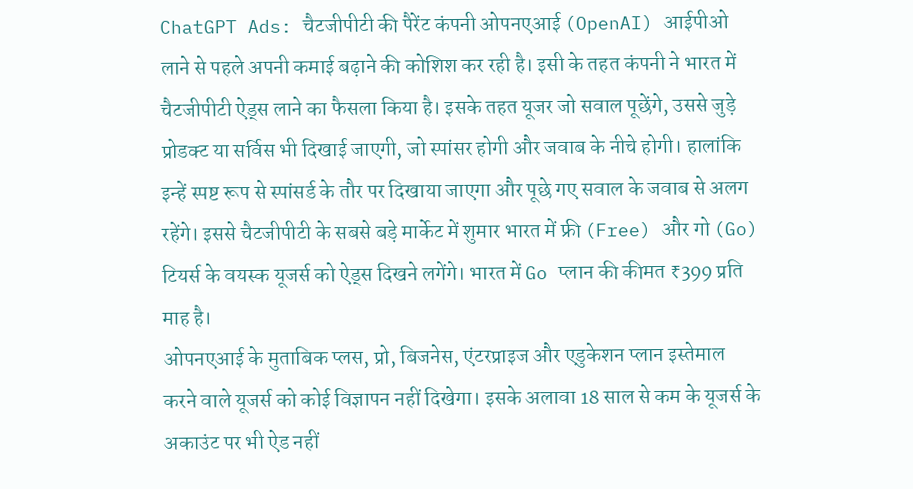ChatGPT Ads: चैटजीपीटी की पैरेंट कंपनी ओपनएआई (OpenAI) आईपीओ लाने से पहले अपनी कमाई बढ़ाने की कोशिश कर रही है। इसी के तहत कंपनी ने भारत में चैटजीपीटी ऐड्स लाने का फैसला किया है। इसके तहत यूजर जो सवाल पूछेंगे, उससे जुड़े प्रोडक्ट या सर्विस भी दिखाई जाएगी, जो स्पांसर होगी और जवाब के नीचे होगी। हालांकि इन्हें स्पष्ट रूप से स्पांसर्ड के तौर पर दिखाया जाएगा और पूछे गए सवाल के जवाब से अलग रहेंगे। इससे चैटजीपीटी के सबसे बड़े मार्केट में शुमार भारत में फ्री (Free) और गो (Go) टियर्स के वयस्क यूजर्स को ऐड्स दिखने लगेंगे। भारत में Go प्लान की कीमत ₹399 प्रति माह है।
ओपनएआई के मुताबिक प्लस, प्रो, बिजनेस, एंटरप्राइज और एडुकेशन प्लान इस्तेमाल करने वाले यूजर्स को कोई विज्ञापन नहीं दिखेगा। इसके अलावा 18 साल से कम के यूजर्स के अकाउंट पर भी ऐड नहीं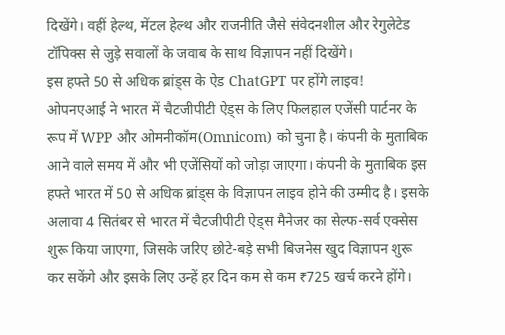दिखेंगे। वहीं हेल्थ, मेंटल हेल्थ और राजनीति जैसे संवेदनशील और रेगुलेटेड टॉपिक्स से जुड़े सवालों के जवाब के साथ विज्ञापन नहीं दिखेंगे।
इस हफ्ते 50 से अधिक ब्रांड्स के ऐड ChatGPT पर होंगे लाइव!
ओपनएआई ने भारत में चैटजीपीटी ऐड्स के लिए फिलहाल एजेंसी पार्टनर के रूप में WPP और ओमनीकॉम(Omnicom) को चुना है। कंपनी के मुताबिक आने वाले समय में और भी एजेंसियों को जोड़ा जाएगा। कंपनी के मुताबिक इस हफ्ते भारत में 50 से अधिक ब्रांड्स के विज्ञापन लाइव होने की उम्मीद है। इसके अलावा 4 सितंबर से भारत में चैटजीपीटी ऐड्स मैनेजर का सेल्फ-सर्व एक्सेस शुरू किया जाएगा, जिसके जरिए छोटे-बड़े सभी बिजनेस खुद विज्ञापन शुरू कर सकेंगे और इसके लिए उन्हें हर दिन कम से कम ₹725 खर्च करने होंगे।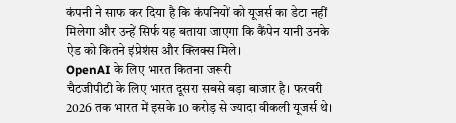कंपनी ने साफ कर दिया है कि कंपनियों को यूजर्स का डेटा नहीं मिलेगा और उन्हें सिर्फ यह बताया जाएगा कि कैंपेन यानी उनके ऐड को कितने इंप्रेशंस और क्लिक्स मिले।
OpenAI के लिए भारत कितना जरूरी
चैटजीपीटी के लिए भारत दूसरा सबसे बड़ा बाजार है। फरवरी 2026 तक भारत में इसके 10 करोड़ से ज्यादा वीकली यूजर्स थे।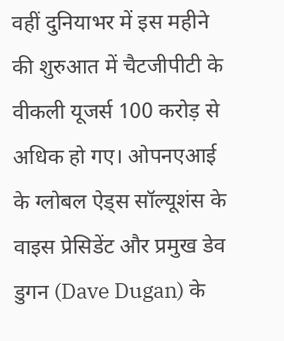वहीं दुनियाभर में इस महीने की शुरुआत में चैटजीपीटी के वीकली यूजर्स 100 करोड़ से अधिक हो गए। ओपनएआई के ग्लोबल ऐड्स सॉल्यूशंस के वाइस प्रेसिडेंट और प्रमुख डेव डुगन (Dave Dugan) के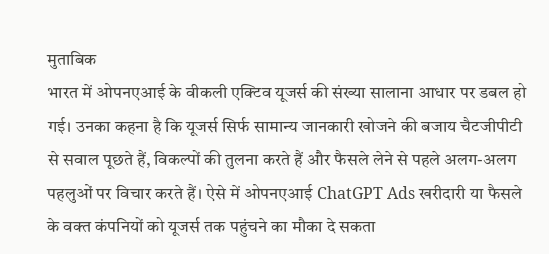मुताबिक
भारत में ओपनएआई के वीकली एक्टिव यूजर्स की संख्या सालाना आधार पर डबल हो गई। उनका कहना है कि यूजर्स सिर्फ सामान्य जानकारी खोजने की बजाय चैटजीपीटी से सवाल पूछते हैं, विकल्पों की तुलना करते हैं और फैसले लेने से पहले अलग-अलग पहलुओं पर विचार करते हैं। ऐसे में ओपनएआई ChatGPT Ads खरीदारी या फैसले के वक्त कंपनियों को यूजर्स तक पहुंचने का मौका दे सकता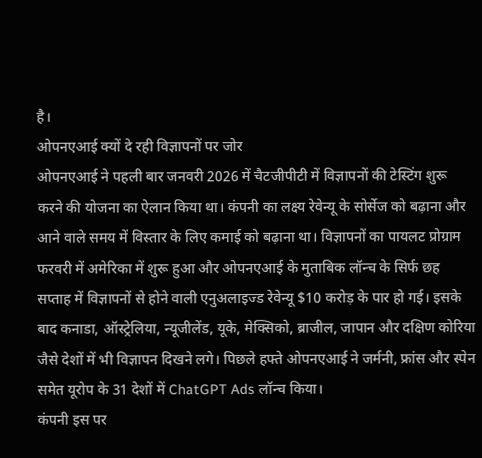है।
ओपनएआई क्यों दे रही विज्ञापनों पर जोर
ओपनएआई ने पहली बार जनवरी 2026 में चैटजीपीटी में विज्ञापनों की टेस्टिंग शुरू करने की योजना का ऐलान किया था। कंपनी का लक्ष्य रेवेन्यू के सोर्सेज को बढ़ाना और आने वाले समय में विस्तार के लिए कमाई को बढ़ाना था। विज्ञापनों का पायलट प्रोग्राम फरवरी में अमेरिका में शुरू हुआ और ओपनएआई के मुताबिक लॉन्च के सिर्फ छह सप्ताह में विज्ञापनों से होने वाली एनुअलाइज्ड रेवेन्यू $10 करोड़ के पार हो गई। इसके बाद कनाडा, ऑस्ट्रेलिया, न्यूजीलेंड, यूके, मेक्सिको, ब्राजील, जापान और दक्षिण कोरिया जैसे देशों में भी विज्ञापन दिखने लगे। पिछले हफ्ते ओपनएआई ने जर्मनी, फ्रांस और स्पेन समेत यूरोप के 31 देशों में ChatGPT Ads लॉन्च किया।
कंपनी इस पर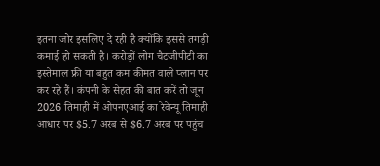इतना जोर इसलिए दे रही है क्योंकि इससे तगड़ी कमाई हो सकती है। करोड़ों लोग चैटजीपीटी का इस्तेमाल फ्री या बहुत कम कीमत वाले प्लान पर कर रहे हैं। कंपनी के सेहत की बात करें तो जून 2026 तिमाही में ओपनएआई का रेवेन्यू तिमाही आधार पर $5.7 अरब से $6.7 अरब पर पहुंच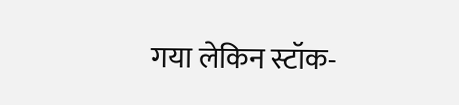गया लेकिन स्टॉक-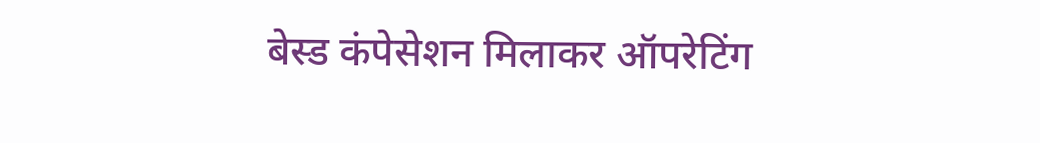बेस्ड कंपेसेशन मिलाकर ऑपरेटिंग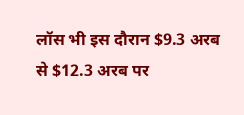लॉस भी इस दौरान $9.3 अरब से $12.3 अरब पर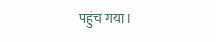पहुंच गया।